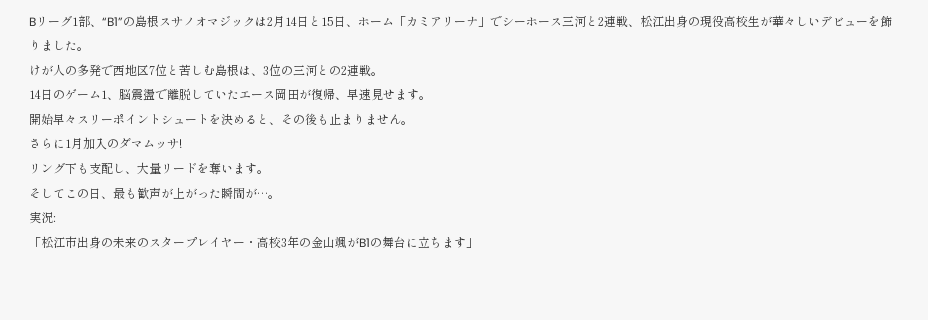Bリーグ1部、“B1”の島根スサノオマジックは2月14日と15日、ホーム「カミアリーナ」でシーホース三河と2連戦、松江出身の現役高校生が華々しいデビューを飾りました。
けが人の多発で西地区7位と苦しむ島根は、3位の三河との2連戦。
14日のゲーム1、脳震盪で離脱していたエース岡田が復帰、早速見せます。
開始早々スリーポイントシュートを決めると、その後も止まりません。
さらに1月加入のダマムッサ!
リング下も支配し、大量リードを奪います。
そしてこの日、最も歓声が上がった瞬間が…。
実況:
「松江市出身の未来のスタープレイヤー・高校3年の金山颯がB1の舞台に立ちます」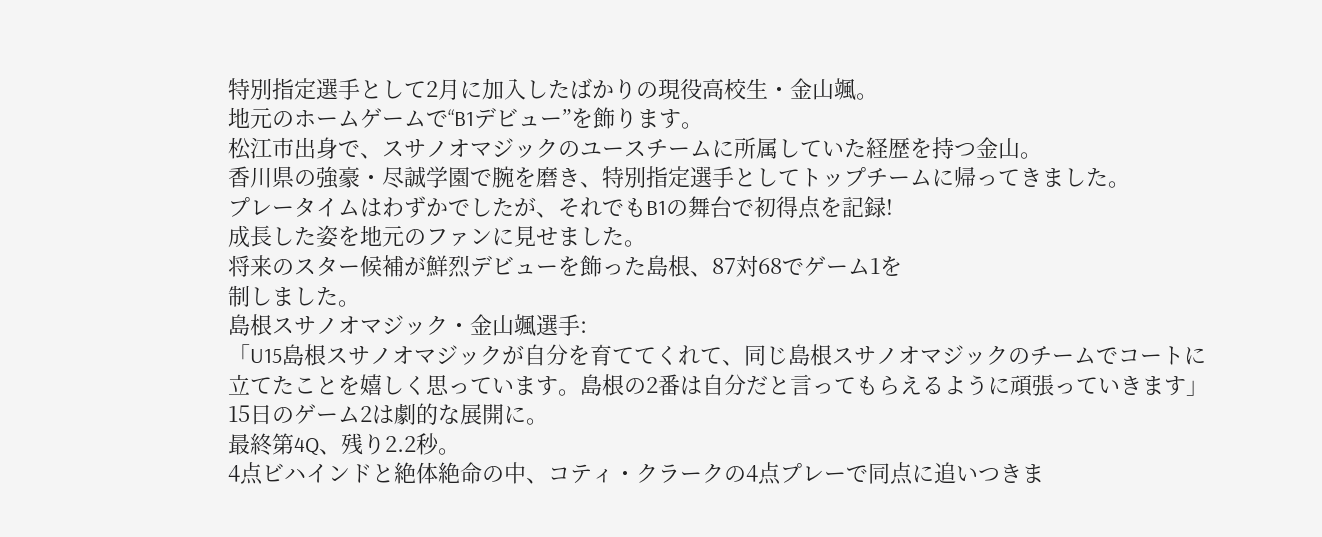特別指定選手として2月に加入したばかりの現役高校生・金山颯。
地元のホームゲームで“B1デビュー”を飾ります。
松江市出身で、スサノオマジックのユースチームに所属していた経歴を持つ金山。
香川県の強豪・尽誠学園で腕を磨き、特別指定選手としてトップチームに帰ってきました。
プレータイムはわずかでしたが、それでもB1の舞台で初得点を記録!
成長した姿を地元のファンに見せました。
将来のスター候補が鮮烈デビューを飾った島根、87対68でゲーム1を
制しました。
島根スサノオマジック・金山颯選手:
「U15島根スサノオマジックが自分を育ててくれて、同じ島根スサノオマジックのチームでコートに立てたことを嬉しく思っています。島根の2番は自分だと言ってもらえるように頑張っていきます」
15日のゲーム2は劇的な展開に。
最終第4Q、残り2.2秒。
4点ビハインドと絶体絶命の中、コティ・クラークの4点プレーで同点に追いつきま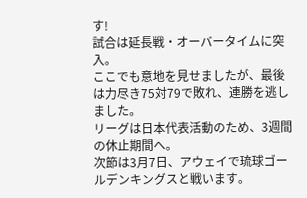す!
試合は延長戦・オーバータイムに突入。
ここでも意地を見せましたが、最後は力尽き75対79で敗れ、連勝を逃しました。
リーグは日本代表活動のため、3週間の休止期間へ。
次節は3月7日、アウェイで琉球ゴールデンキングスと戦います。